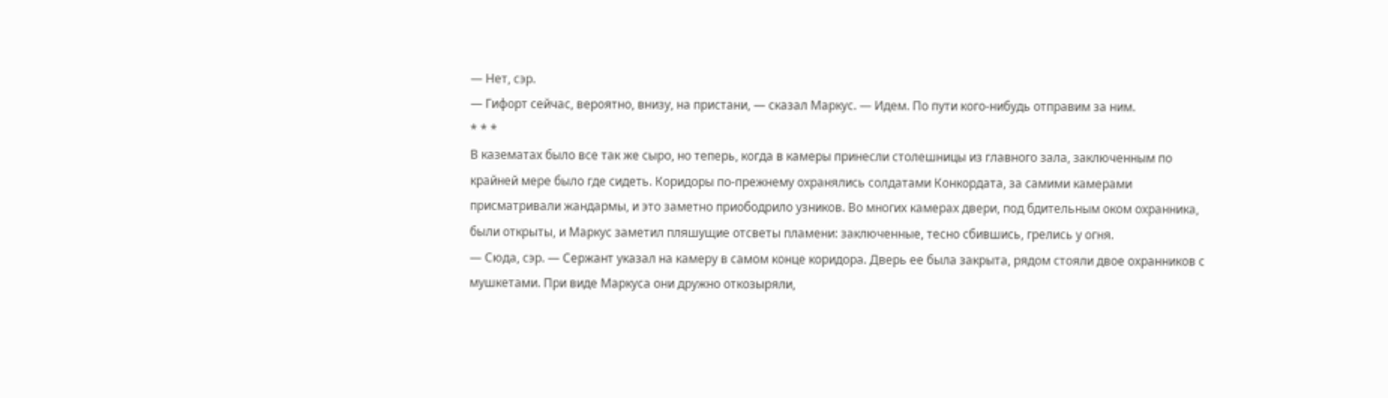— Нет, сэр.
— Гифорт сейчас, вероятно, внизу, на пристани, — сказал Маркус. — Идем. По пути кого-нибудь отправим за ним.
* * *
В казематах было все так же сыро, но теперь, когда в камеры принесли столешницы из главного зала, заключенным по крайней мере было где сидеть. Коридоры по-прежнему охранялись солдатами Конкордата, за самими камерами присматривали жандармы, и это заметно приободрило узников. Во многих камерах двери, под бдительным оком охранника, были открыты, и Маркус заметил пляшущие отсветы пламени: заключенные, тесно сбившись, грелись у огня.
— Сюда, сэр. — Сержант указал на камеру в самом конце коридора. Дверь ее была закрыта, рядом стояли двое охранников с мушкетами. При виде Маркуса они дружно откозыряли,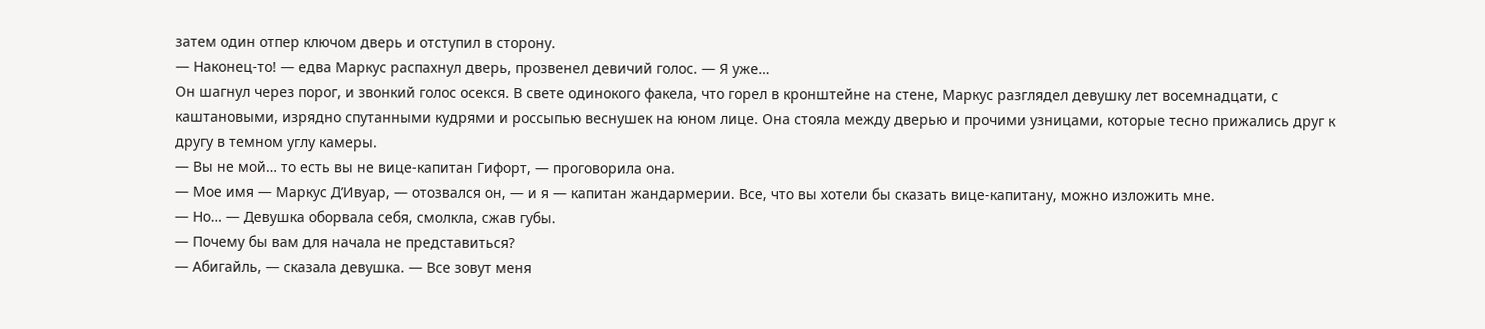затем один отпер ключом дверь и отступил в сторону.
— Наконец-то! — едва Маркус распахнул дверь, прозвенел девичий голос. — Я уже…
Он шагнул через порог, и звонкий голос осекся. В свете одинокого факела, что горел в кронштейне на стене, Маркус разглядел девушку лет восемнадцати, с каштановыми, изрядно спутанными кудрями и россыпью веснушек на юном лице. Она стояла между дверью и прочими узницами, которые тесно прижались друг к другу в темном углу камеры.
— Вы не мой… то есть вы не вице-капитан Гифорт, — проговорила она.
— Мое имя — Маркус Д’Ивуар, — отозвался он, — и я — капитан жандармерии. Все, что вы хотели бы сказать вице-капитану, можно изложить мне.
— Но… — Девушка оборвала себя, смолкла, сжав губы.
— Почему бы вам для начала не представиться?
— Абигайль, — сказала девушка. — Все зовут меня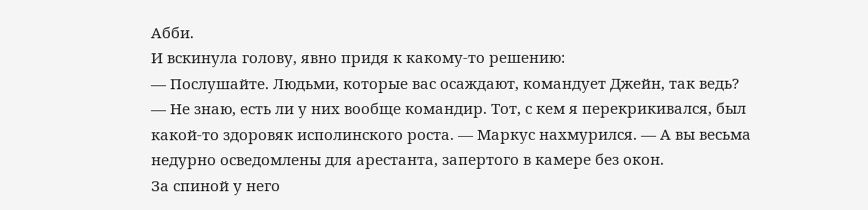Абби.
И вскинула голову, явно придя к какому-то решению:
— Послушайте. Людьми, которые вас осаждают, командует Джейн, так ведь?
— Не знаю, есть ли у них вообще командир. Тот, с кем я перекрикивался, был какой-то здоровяк исполинского роста. — Маркус нахмурился. — А вы весьма недурно осведомлены для арестанта, запертого в камере без окон.
За спиной у него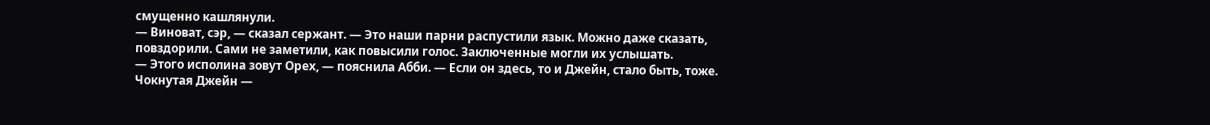смущенно кашлянули.
— Виноват, сэр, — сказал сержант. — Это наши парни распустили язык. Можно даже сказать, повздорили. Сами не заметили, как повысили голос. Заключенные могли их услышать.
— Этого исполина зовут Орех, — пояснила Абби. — Если он здесь, то и Джейн, стало быть, тоже. Чокнутая Джейн —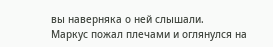вы наверняка о ней слышали.
Маркус пожал плечами и оглянулся на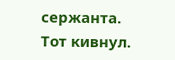сержанта.
Тот кивнул.